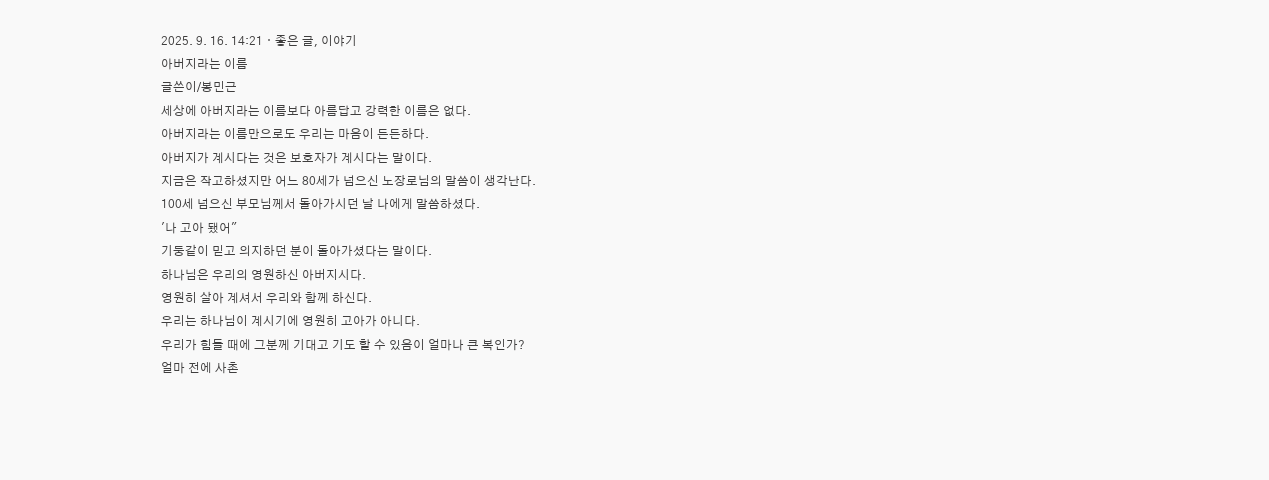2025. 9. 16. 14:21ㆍ좋은 글, 이야기
아버지라는 이름
글쓴이/봉민근
세상에 아버지라는 이름보다 아름답고 강력한 이름은 없다.
아버지라는 이름만으로도 우리는 마음이 든든하다.
아버지가 계시다는 것은 보호자가 계시다는 말이다.
지금은 작고하셨지만 어느 80세가 넘으신 노장로님의 말씀이 생각난다.
100세 넘으신 부모님께서 돌아가시던 날 나에게 말씀하셨다.
'나 고아 됐어"
기둥같이 믿고 의지하던 분이 돌아가셨다는 말이다.
하나님은 우리의 영원하신 아버지시다.
영원히 살아 계셔서 우리와 함께 하신다.
우리는 하나님이 계시기에 영원히 고아가 아니다.
우리가 힘들 때에 그분께 기대고 기도 할 수 있음이 얼마나 큰 복인가?
얼마 전에 사촌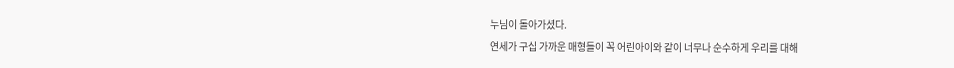누님이 돌아가셨다.
연세가 구십 가까운 매형들이 꼭 어린아이와 같이 너무나 순수하게 우리를 대해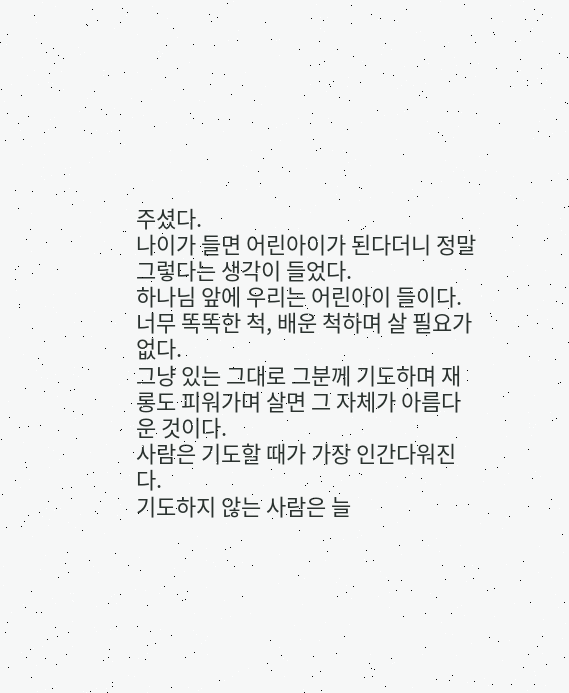주셨다.
나이가 들면 어린아이가 된다더니 정말 그렇다는 생각이 들었다.
하나님 앞에 우리는 어린아이 들이다.
너무 똑똑한 척, 배운 척하며 살 필요가 없다.
그냥 있는 그대로 그분께 기도하며 재롱도 피워가며 살면 그 자체가 아름다운 것이다.
사람은 기도할 때가 가장 인간다워진다.
기도하지 않는 사람은 늘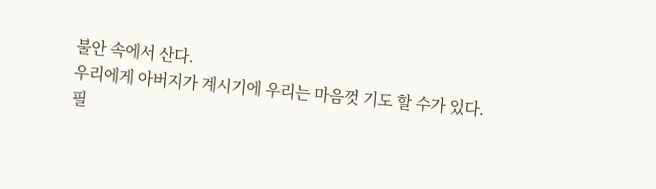불안 속에서 산다.
우리에게 아버지가 계시기에 우리는 마음껏 기도 할 수가 있다.
필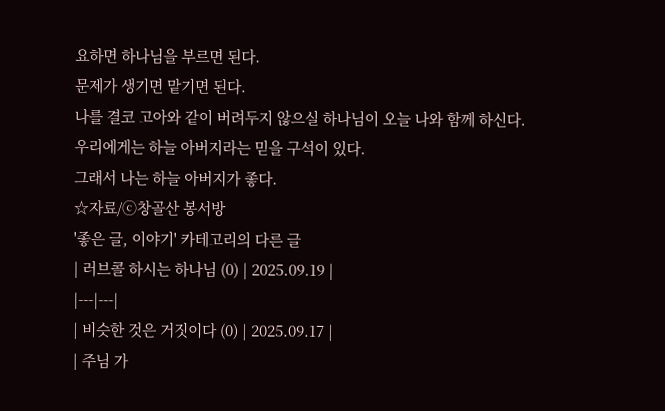요하면 하나님을 부르면 된다.
문제가 생기면 맡기면 된다.
나를 결코 고아와 같이 버려두지 않으실 하나님이 오늘 나와 함께 하신다.
우리에게는 하늘 아버지라는 믿을 구석이 있다.
그래서 나는 하늘 아버지가 좋다.
☆자료/ⓒ창골산 봉서방
'좋은 글, 이야기' 카테고리의 다른 글
| 러브콜 하시는 하나님 (0) | 2025.09.19 |
|---|---|
| 비슷한 것은 거짓이다 (0) | 2025.09.17 |
| 주님 가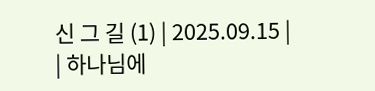신 그 길 (1) | 2025.09.15 |
| 하나님에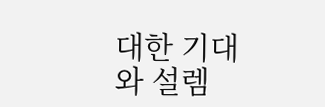대한 기대와 설렘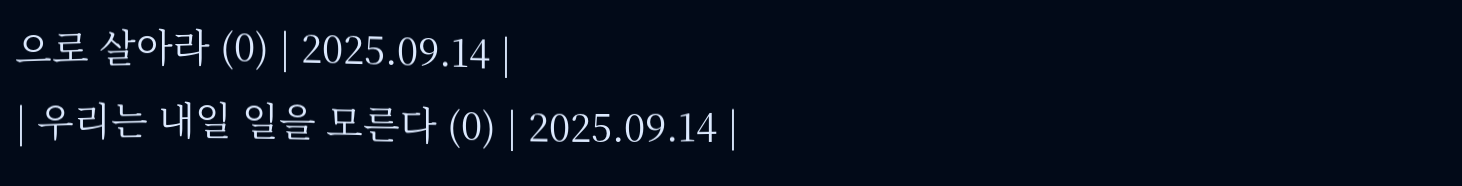으로 살아라 (0) | 2025.09.14 |
| 우리는 내일 일을 모른다 (0) | 2025.09.14 |